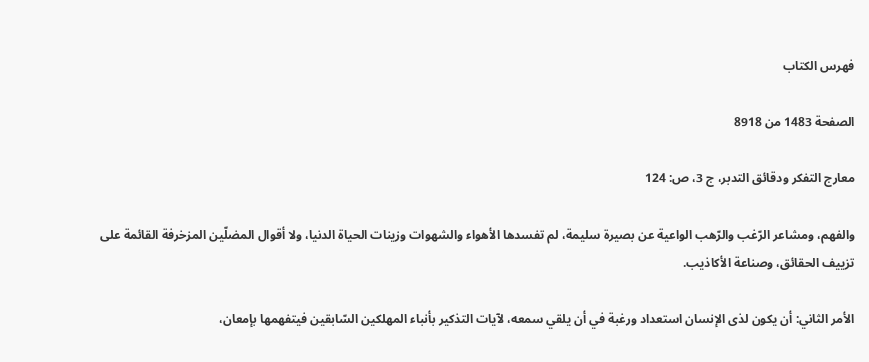فهرس الكتاب

الصفحة 1483 من 8918

معارج التفكر ودقائق التدبر، ج 3، ص: 124

والفهم، ومشاعر الرّغب والرّهب الواعية عن بصيرة سليمة، لم تفسدها الأهواء والشهوات وزينات الحياة الدنيا، ولا أقوال المضلّين المزخرفة القائمة على تزييف الحقائق، وصناعة الأكاذيب.

الأمر الثاني: أن يكون لذى الإنسان استعداد ورغبة في أن يلقي سمعه، لآيات التذكير بأنباء المهلكين السّابقين فيتفهمها بإمعان،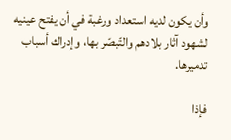وأن يكون لديه استعداد ورغبة في أن يفتح عينيه لشهود آثار بلادهم والتّبصّر بها، وإدراك أسباب تدميرها.

فإذا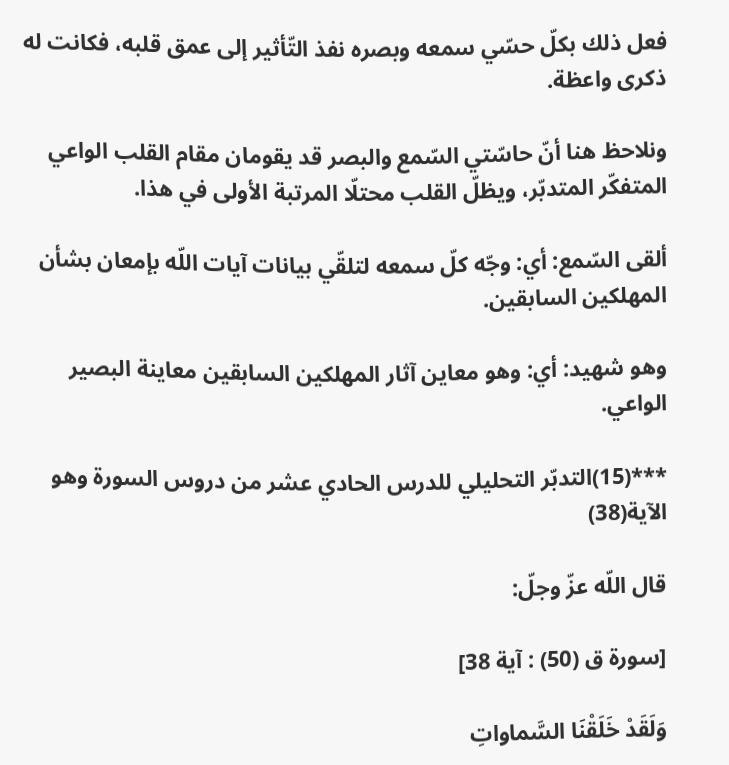فعل ذلك بكلّ حسّي سمعه وبصره نفذ التّأثير إلى عمق قلبه، فكانت له ذكرى واعظة.

ونلاحظ هنا أنّ حاسّتي السّمع والبصر قد يقومان مقام القلب الواعي المتفكّر المتدبّر، ويظلّ القلب محتلّا المرتبة الأولى في هذا.

ألقى السّمع: أي: وجّه كلّ سمعه لتلقّي بيانات آيات اللّه بإمعان بشأن المهلكين السابقين.

وهو شهيد: أي: وهو معاين آثار المهلكين السابقين معاينة البصير الواعي.

***(15)التدبّر التحليلي للدرس الحادي عشر من دروس السورة وهو الآية(38)

قال اللّه عزّ وجلّ:

[سورة ق (50) : آية 38]

وَلَقَدْ خَلَقْنَا السَّماواتِ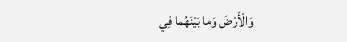وَالْأَرْضَ وَما بَيْنَهُما فِي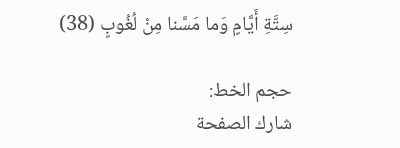سِتَّةِ أَيَّامٍ وَما مَسَّنا مِنْ لُغُوبٍ (38)

حجم الخط:
شارك الصفحة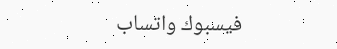فيسبوك واتساب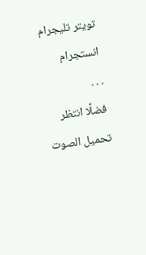تويتر تليجرام انستجرام
. . .
فضلًا انتظر تحميل الصوت